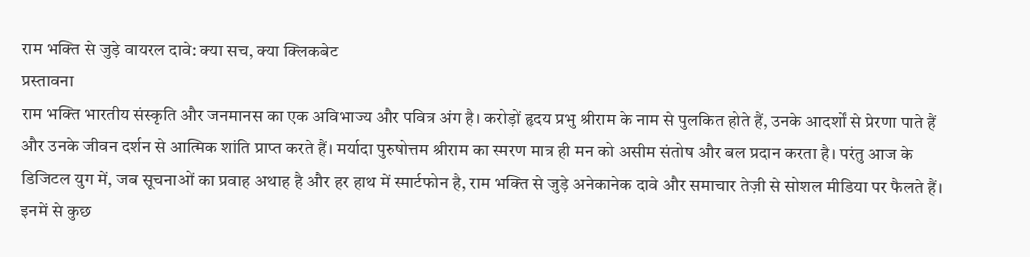राम भक्ति से जुड़े वायरल दावे: क्या सच, क्या क्लिकबेट
प्रस्तावना
राम भक्ति भारतीय संस्कृति और जनमानस का एक अविभाज्य और पवित्र अंग है। करोड़ों हृदय प्रभु श्रीराम के नाम से पुलकित होते हैं, उनके आदर्शों से प्रेरणा पाते हैं और उनके जीवन दर्शन से आत्मिक शांति प्राप्त करते हैं। मर्यादा पुरुषोत्तम श्रीराम का स्मरण मात्र ही मन को असीम संतोष और बल प्रदान करता है। परंतु आज के डिजिटल युग में, जब सूचनाओं का प्रवाह अथाह है और हर हाथ में स्मार्टफोन है, राम भक्ति से जुड़े अनेकानेक दावे और समाचार तेज़ी से सोशल मीडिया पर फैलते हैं। इनमें से कुछ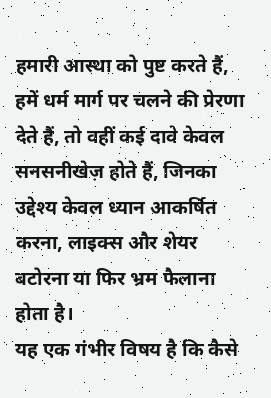हमारी आस्था को पुष्ट करते हैं, हमें धर्म मार्ग पर चलने की प्रेरणा देते हैं, तो वहीं कई दावे केवल सनसनीखेज़ होते हैं, जिनका उद्देश्य केवल ध्यान आकर्षित करना, लाइक्स और शेयर बटोरना या फिर भ्रम फैलाना होता है।
यह एक गंभीर विषय है कि कैसे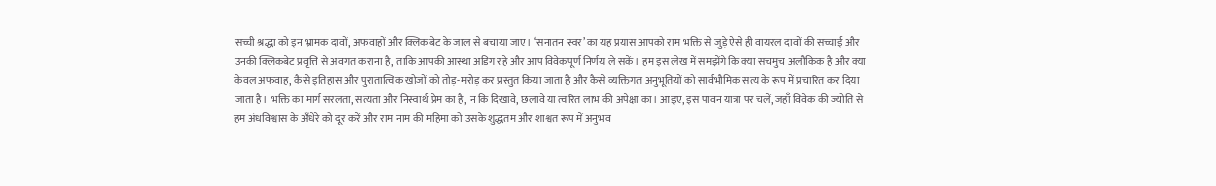सच्ची श्रद्धा को इन भ्रामक दावों, अफवाहों और क्लिकबेट के जाल से बचाया जाए। ‘सनातन स्वर’ का यह प्रयास आपको राम भक्ति से जुड़े ऐसे ही वायरल दावों की सच्चाई और उनकी क्लिकबेट प्रवृत्ति से अवगत कराना है, ताकि आपकी आस्था अडिग रहे और आप विवेकपूर्ण निर्णय ले सकें। हम इस लेख में समझेंगे कि क्या सचमुच अलौकिक है और क्या केवल अफवाह, कैसे इतिहास और पुरातात्विक खोजों को तोड़-मरोड़ कर प्रस्तुत किया जाता है और कैसे व्यक्तिगत अनुभूतियों को सार्वभौमिक सत्य के रूप में प्रचारित कर दिया जाता है। भक्ति का मार्ग सरलता, सत्यता और निस्वार्थ प्रेम का है, न कि दिखावे, छलावे या त्वरित लाभ की अपेक्षा का। आइए, इस पावन यात्रा पर चलें, जहाँ विवेक की ज्योति से हम अंधविश्वास के अँधेरे को दूर करें और राम नाम की महिमा को उसके शुद्धतम और शाश्वत रूप में अनुभव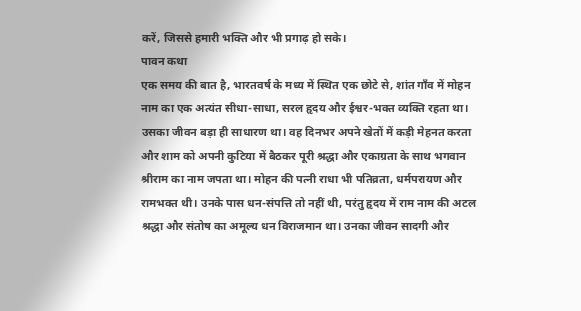करें, जिससे हमारी भक्ति और भी प्रगाढ़ हो सके।
पावन कथा
एक समय की बात है, भारतवर्ष के मध्य में स्थित एक छोटे से, शांत गाँव में मोहन नाम का एक अत्यंत सीधा-साधा, सरल हृदय और ईश्वर-भक्त व्यक्ति रहता था। उसका जीवन बड़ा ही साधारण था। वह दिनभर अपने खेतों में कड़ी मेहनत करता और शाम को अपनी कुटिया में बैठकर पूरी श्रद्धा और एकाग्रता के साथ भगवान श्रीराम का नाम जपता था। मोहन की पत्नी राधा भी पतिव्रता, धर्मपरायण और रामभक्त थी। उनके पास धन-संपत्ति तो नहीं थी, परंतु हृदय में राम नाम की अटल श्रद्धा और संतोष का अमूल्य धन विराजमान था। उनका जीवन सादगी और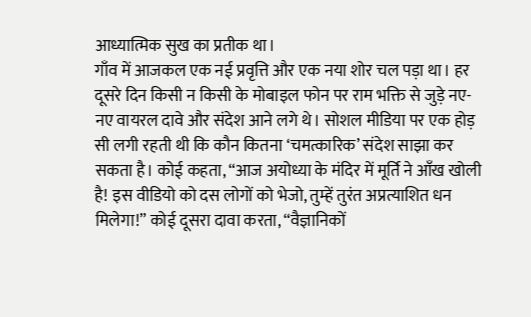आध्यात्मिक सुख का प्रतीक था।
गाँव में आजकल एक नई प्रवृत्ति और एक नया शोर चल पड़ा था। हर दूसरे दिन किसी न किसी के मोबाइल फोन पर राम भक्ति से जुड़े नए-नए वायरल दावे और संदेश आने लगे थे। सोशल मीडिया पर एक होड़ सी लगी रहती थी कि कौन कितना ‘चमत्कारिक’ संदेश साझा कर सकता है। कोई कहता, “आज अयोध्या के मंदिर में मूर्ति ने आँख खोली है! इस वीडियो को दस लोगों को भेजो, तुम्हें तुरंत अप्रत्याशित धन मिलेगा!” कोई दूसरा दावा करता, “वैज्ञानिकों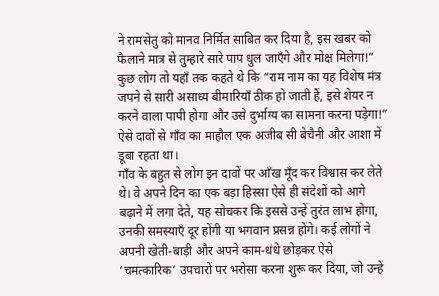ने रामसेतु को मानव निर्मित साबित कर दिया है, इस खबर को फैलाने मात्र से तुम्हारे सारे पाप धुल जाएँगे और मोक्ष मिलेगा!” कुछ लोग तो यहाँ तक कहते थे कि “राम नाम का यह विशेष मंत्र जपने से सारी असाध्य बीमारियाँ ठीक हो जाती हैं, इसे शेयर न करने वाला पापी होगा और उसे दुर्भाग्य का सामना करना पड़ेगा!” ऐसे दावों से गाँव का माहौल एक अजीब सी बेचैनी और आशा में डूबा रहता था।
गाँव के बहुत से लोग इन दावों पर आँख मूँद कर विश्वास कर लेते थे। वे अपने दिन का एक बड़ा हिस्सा ऐसे ही संदेशों को आगे बढ़ाने में लगा देते, यह सोचकर कि इससे उन्हें तुरंत लाभ होगा, उनकी समस्याएँ दूर होंगी या भगवान प्रसन्न होंगे। कई लोगों ने अपनी खेती-बाड़ी और अपने काम-धंधे छोड़कर ऐसे ‘चमत्कारिक’ उपचारों पर भरोसा करना शुरू कर दिया, जो उन्हें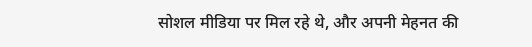सोशल मीडिया पर मिल रहे थे, और अपनी मेहनत की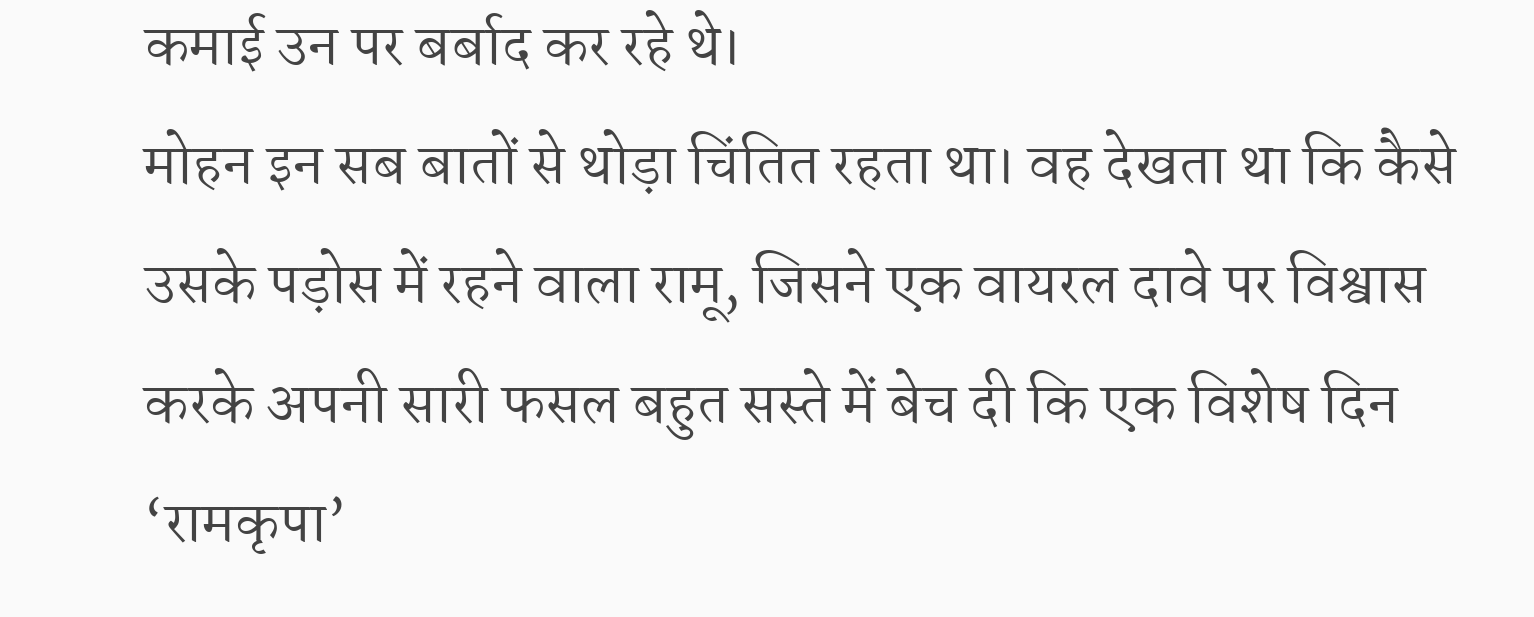कमाई उन पर बर्बाद कर रहे थे।
मोहन इन सब बातों से थोड़ा चिंतित रहता था। वह देखता था कि कैसे उसके पड़ोस में रहने वाला रामू, जिसने एक वायरल दावे पर विश्वास करके अपनी सारी फसल बहुत सस्ते में बेच दी कि एक विशेष दिन ‘रामकृपा’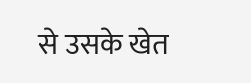से उसके खेत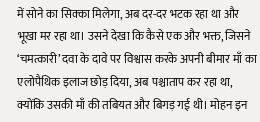में सोने का सिक्का मिलेगा, अब दर-दर भटक रहा था और भूखा मर रहा था। उसने देखा कि कैसे एक और भक्त, जिसने ‘चमत्कारी’ दवा के दावे पर विश्वास करके अपनी बीमार माँ का एलोपैथिक इलाज छोड़ दिया, अब पश्चाताप कर रहा था, क्योंकि उसकी माँ की तबियत और बिगड़ गई थी। मोहन इन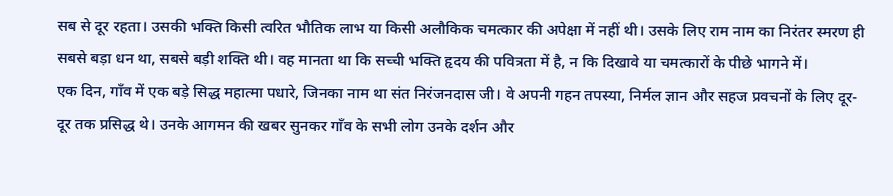सब से दूर रहता। उसकी भक्ति किसी त्वरित भौतिक लाभ या किसी अलौकिक चमत्कार की अपेक्षा में नहीं थी। उसके लिए राम नाम का निरंतर स्मरण ही सबसे बड़ा धन था, सबसे बड़ी शक्ति थी। वह मानता था कि सच्ची भक्ति हृदय की पवित्रता में है, न कि दिखावे या चमत्कारों के पीछे भागने में।
एक दिन, गाँव में एक बड़े सिद्ध महात्मा पधारे, जिनका नाम था संत निरंजनदास जी। वे अपनी गहन तपस्या, निर्मल ज्ञान और सहज प्रवचनों के लिए दूर-दूर तक प्रसिद्ध थे। उनके आगमन की खबर सुनकर गाँव के सभी लोग उनके दर्शन और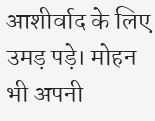आशीर्वाद के लिए उमड़ पड़े। मोहन भी अपनी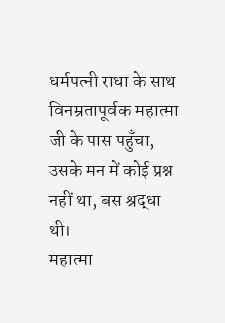धर्मपत्नी राधा के साथ विनम्रतापूर्वक महात्मा जी के पास पहुँचा, उसके मन में कोई प्रश्न नहीं था, बस श्रद्धा थी।
महात्मा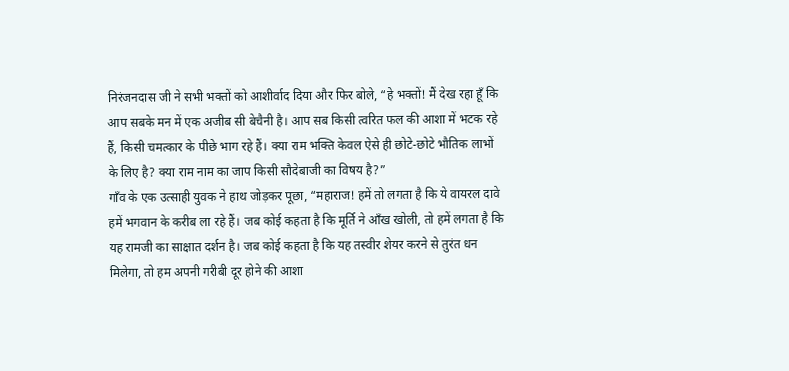निरंजनदास जी ने सभी भक्तों को आशीर्वाद दिया और फिर बोले, “हे भक्तों! मैं देख रहा हूँ कि आप सबके मन में एक अजीब सी बेचैनी है। आप सब किसी त्वरित फल की आशा में भटक रहे हैं, किसी चमत्कार के पीछे भाग रहे हैं। क्या राम भक्ति केवल ऐसे ही छोटे-छोटे भौतिक लाभों के लिए है? क्या राम नाम का जाप किसी सौदेबाजी का विषय है?”
गाँव के एक उत्साही युवक ने हाथ जोड़कर पूछा, “महाराज! हमें तो लगता है कि ये वायरल दावे हमें भगवान के करीब ला रहे हैं। जब कोई कहता है कि मूर्ति ने आँख खोली, तो हमें लगता है कि यह रामजी का साक्षात दर्शन है। जब कोई कहता है कि यह तस्वीर शेयर करने से तुरंत धन मिलेगा, तो हम अपनी गरीबी दूर होने की आशा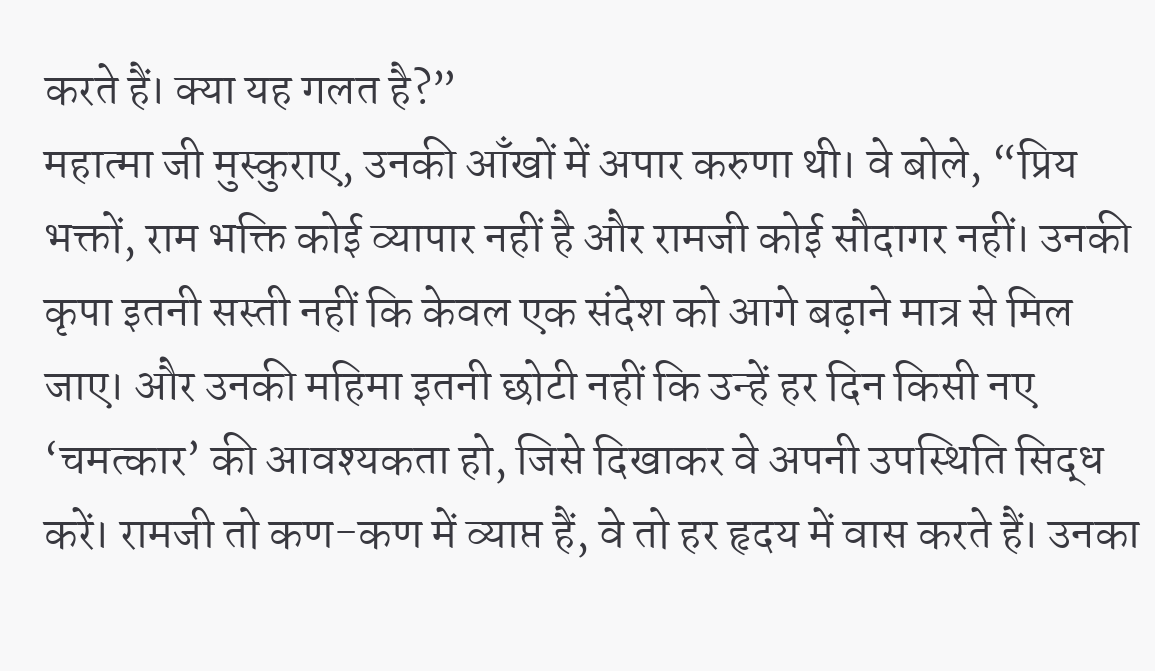करते हैं। क्या यह गलत है?”
महात्मा जी मुस्कुराए, उनकी आँखों में अपार करुणा थी। वे बोले, “प्रिय भक्तों, राम भक्ति कोई व्यापार नहीं है और रामजी कोई सौदागर नहीं। उनकी कृपा इतनी सस्ती नहीं कि केवल एक संदेश को आगे बढ़ाने मात्र से मिल जाए। और उनकी महिमा इतनी छोटी नहीं कि उन्हें हर दिन किसी नए ‘चमत्कार’ की आवश्यकता हो, जिसे दिखाकर वे अपनी उपस्थिति सिद्ध करें। रामजी तो कण-कण में व्याप्त हैं, वे तो हर हृदय में वास करते हैं। उनका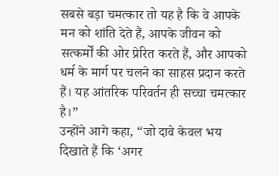सबसे बड़ा चमत्कार तो यह है कि वे आपके मन को शांति देते हैं, आपके जीवन को सत्कर्मों की ओर प्रेरित करते हैं, और आपको धर्म के मार्ग पर चलने का साहस प्रदान करते हैं। यह आंतरिक परिवर्तन ही सच्चा चमत्कार है।”
उन्होंने आगे कहा, “जो दावे केवल भय दिखाते हैं कि ‘अगर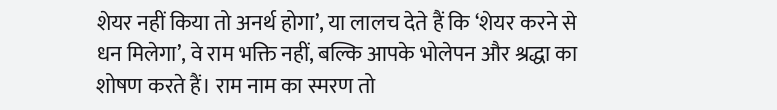शेयर नहीं किया तो अनर्थ होगा’, या लालच देते हैं कि ‘शेयर करने से धन मिलेगा’, वे राम भक्ति नहीं, बल्कि आपके भोलेपन और श्रद्धा का शोषण करते हैं। राम नाम का स्मरण तो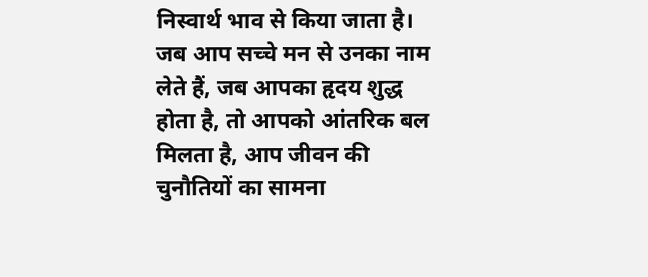निस्वार्थ भाव से किया जाता है। जब आप सच्चे मन से उनका नाम लेते हैं, जब आपका हृदय शुद्ध होता है, तो आपको आंतरिक बल मिलता है, आप जीवन की चुनौतियों का सामना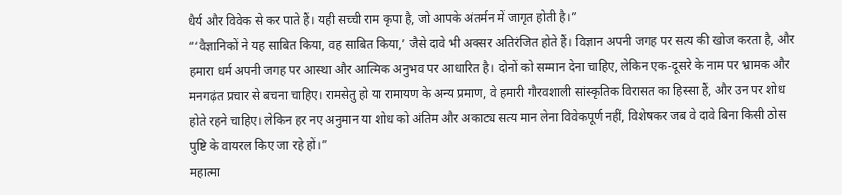धैर्य और विवेक से कर पाते हैं। यही सच्ची राम कृपा है, जो आपके अंतर्मन में जागृत होती है।”
“‘वैज्ञानिकों ने यह साबित किया, वह साबित किया,’ जैसे दावे भी अक्सर अतिरंजित होते हैं। विज्ञान अपनी जगह पर सत्य की खोज करता है, और हमारा धर्म अपनी जगह पर आस्था और आत्मिक अनुभव पर आधारित है। दोनों को सम्मान देना चाहिए, लेकिन एक-दूसरे के नाम पर भ्रामक और मनगढ़ंत प्रचार से बचना चाहिए। रामसेतु हो या रामायण के अन्य प्रमाण, वे हमारी गौरवशाली सांस्कृतिक विरासत का हिस्सा हैं, और उन पर शोध होते रहने चाहिए। लेकिन हर नए अनुमान या शोध को अंतिम और अकाट्य सत्य मान लेना विवेकपूर्ण नहीं, विशेषकर जब वे दावे बिना किसी ठोस पुष्टि के वायरल किए जा रहे हों।”
महात्मा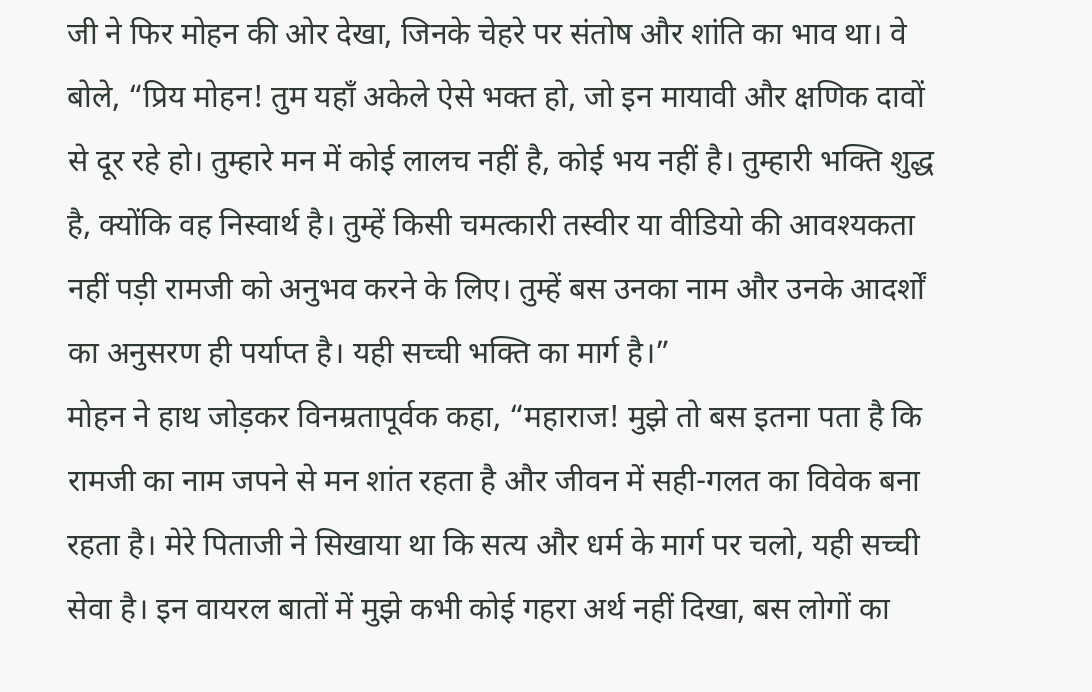जी ने फिर मोहन की ओर देखा, जिनके चेहरे पर संतोष और शांति का भाव था। वे बोले, “प्रिय मोहन! तुम यहाँ अकेले ऐसे भक्त हो, जो इन मायावी और क्षणिक दावों से दूर रहे हो। तुम्हारे मन में कोई लालच नहीं है, कोई भय नहीं है। तुम्हारी भक्ति शुद्ध है, क्योंकि वह निस्वार्थ है। तुम्हें किसी चमत्कारी तस्वीर या वीडियो की आवश्यकता नहीं पड़ी रामजी को अनुभव करने के लिए। तुम्हें बस उनका नाम और उनके आदर्शों का अनुसरण ही पर्याप्त है। यही सच्ची भक्ति का मार्ग है।”
मोहन ने हाथ जोड़कर विनम्रतापूर्वक कहा, “महाराज! मुझे तो बस इतना पता है कि रामजी का नाम जपने से मन शांत रहता है और जीवन में सही-गलत का विवेक बना रहता है। मेरे पिताजी ने सिखाया था कि सत्य और धर्म के मार्ग पर चलो, यही सच्ची सेवा है। इन वायरल बातों में मुझे कभी कोई गहरा अर्थ नहीं दिखा, बस लोगों का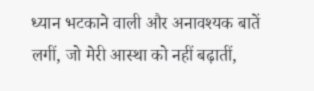ध्यान भटकाने वाली और अनावश्यक बातें लगीं, जो मेरी आस्था को नहीं बढ़ातीं,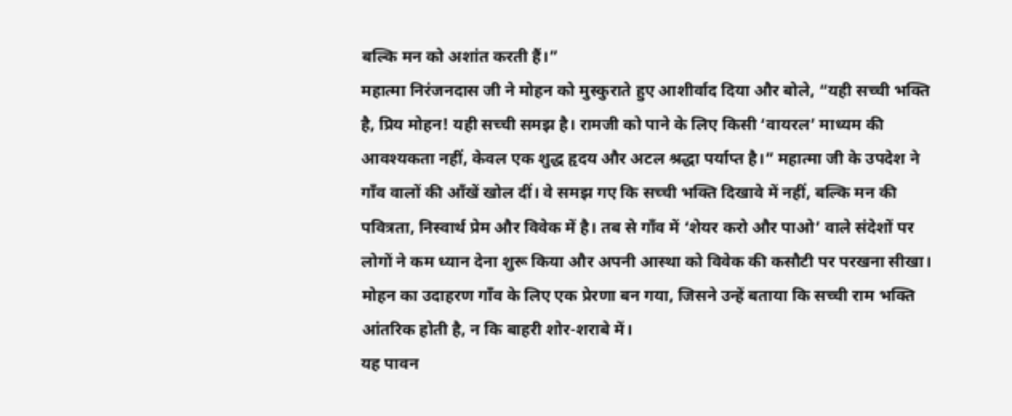बल्कि मन को अशांत करती हैं।”
महात्मा निरंजनदास जी ने मोहन को मुस्कुराते हुए आशीर्वाद दिया और बोले, “यही सच्ची भक्ति है, प्रिय मोहन! यही सच्ची समझ है। रामजी को पाने के लिए किसी ‘वायरल’ माध्यम की आवश्यकता नहीं, केवल एक शुद्ध हृदय और अटल श्रद्धा पर्याप्त है।” महात्मा जी के उपदेश ने गाँव वालों की आँखें खोल दीं। वे समझ गए कि सच्ची भक्ति दिखावे में नहीं, बल्कि मन की पवित्रता, निस्वार्थ प्रेम और विवेक में है। तब से गाँव में ‘शेयर करो और पाओ’ वाले संदेशों पर लोगों ने कम ध्यान देना शुरू किया और अपनी आस्था को विवेक की कसौटी पर परखना सीखा। मोहन का उदाहरण गाँव के लिए एक प्रेरणा बन गया, जिसने उन्हें बताया कि सच्ची राम भक्ति आंतरिक होती है, न कि बाहरी शोर-शराबे में।
यह पावन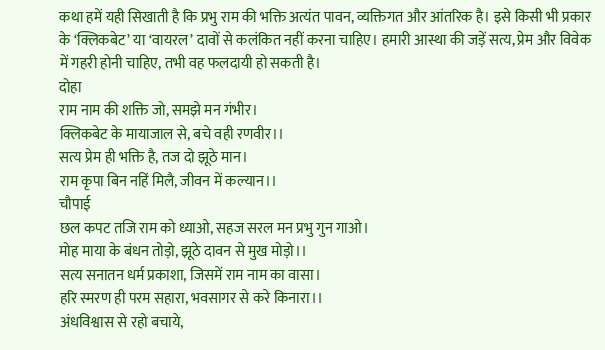कथा हमें यही सिखाती है कि प्रभु राम की भक्ति अत्यंत पावन, व्यक्तिगत और आंतरिक है। इसे किसी भी प्रकार के ‘क्लिकबेट’ या ‘वायरल’ दावों से कलंकित नहीं करना चाहिए। हमारी आस्था की जड़ें सत्य, प्रेम और विवेक में गहरी होनी चाहिए, तभी वह फलदायी हो सकती है।
दोहा
राम नाम की शक्ति जो, समझे मन गंभीर।
क्लिकबेट के मायाजाल से, बचे वही रणवीर।।
सत्य प्रेम ही भक्ति है, तज दो झूठे मान।
राम कृपा बिन नहिं मिलै, जीवन में कल्यान।।
चौपाई
छल कपट तजि राम को ध्याओ, सहज सरल मन प्रभु गुन गाओ।
मोह माया के बंधन तोड़ो, झूठे दावन से मुख मोड़ो।।
सत्य सनातन धर्म प्रकाशा, जिसमें राम नाम का वासा।
हरि स्मरण ही परम सहारा, भवसागर से करे किनारा।।
अंधविश्वास से रहो बचाये,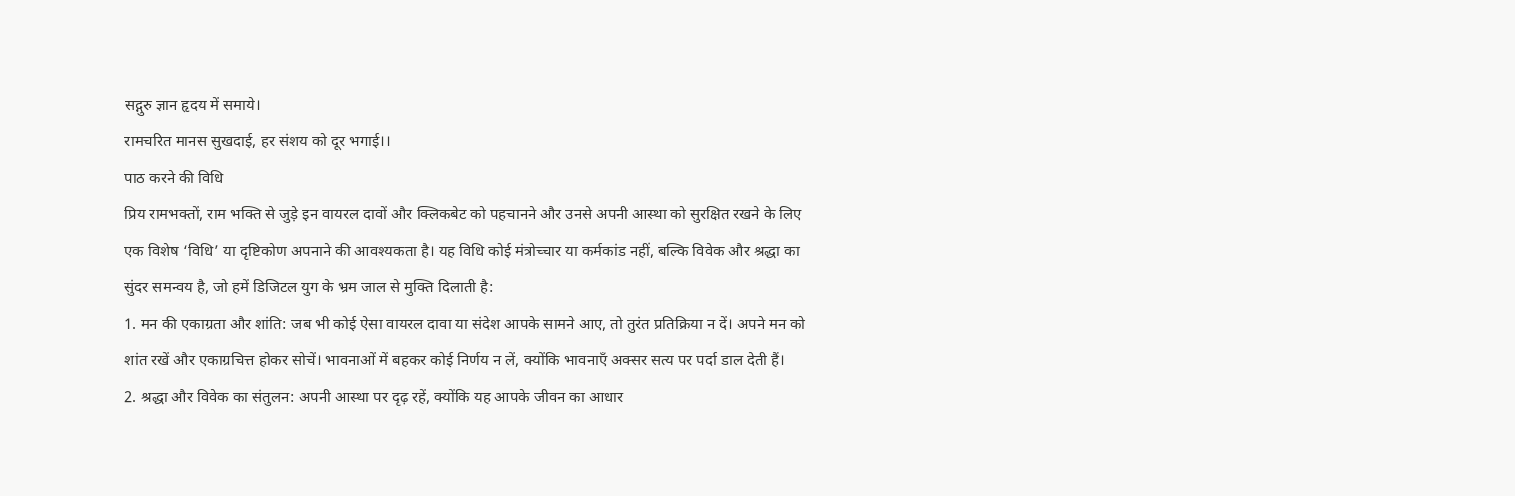सद्गुरु ज्ञान हृदय में समाये।
रामचरित मानस सुखदाई, हर संशय को दूर भगाई।।
पाठ करने की विधि
प्रिय रामभक्तों, राम भक्ति से जुड़े इन वायरल दावों और क्लिकबेट को पहचानने और उनसे अपनी आस्था को सुरक्षित रखने के लिए एक विशेष ‘विधि’ या दृष्टिकोण अपनाने की आवश्यकता है। यह विधि कोई मंत्रोच्चार या कर्मकांड नहीं, बल्कि विवेक और श्रद्धा का सुंदर समन्वय है, जो हमें डिजिटल युग के भ्रम जाल से मुक्ति दिलाती है:
1. मन की एकाग्रता और शांति: जब भी कोई ऐसा वायरल दावा या संदेश आपके सामने आए, तो तुरंत प्रतिक्रिया न दें। अपने मन को शांत रखें और एकाग्रचित्त होकर सोचें। भावनाओं में बहकर कोई निर्णय न लें, क्योंकि भावनाएँ अक्सर सत्य पर पर्दा डाल देती हैं।
2. श्रद्धा और विवेक का संतुलन: अपनी आस्था पर दृढ़ रहें, क्योंकि यह आपके जीवन का आधार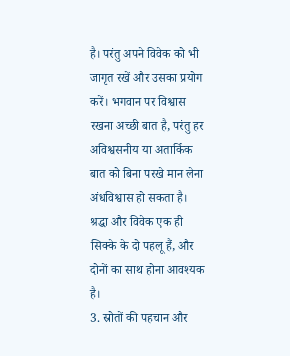है। परंतु अपने विवेक को भी जागृत रखें और उसका प्रयोग करें। भगवान पर विश्वास रखना अच्छी बात है, परंतु हर अविश्वसनीय या अतार्किक बात को बिना परखे मान लेना अंधविश्वास हो सकता है। श्रद्धा और विवेक एक ही सिक्के के दो पहलू हैं, और दोनों का साथ होना आवश्यक है।
3. स्रोतों की पहचान और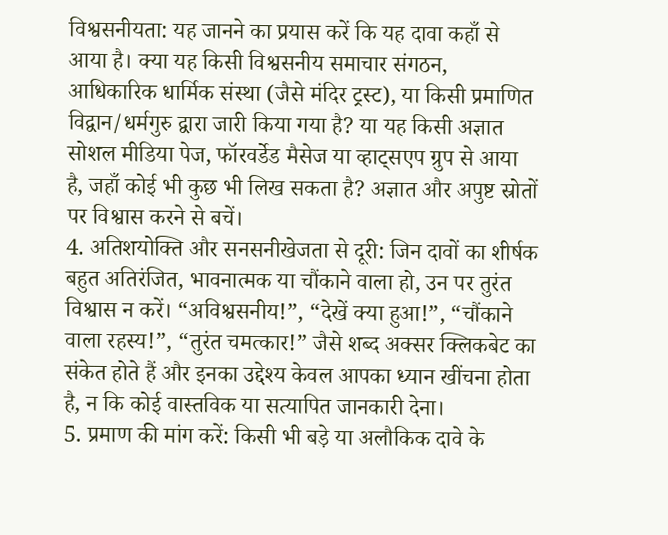विश्वसनीयता: यह जानने का प्रयास करें कि यह दावा कहाँ से आया है। क्या यह किसी विश्वसनीय समाचार संगठन, आधिकारिक धार्मिक संस्था (जैसे मंदिर ट्रस्ट), या किसी प्रमाणित विद्वान/धर्मगुरु द्वारा जारी किया गया है? या यह किसी अज्ञात सोशल मीडिया पेज, फॉरवर्डेड मैसेज या व्हाट्सएप ग्रुप से आया है, जहाँ कोई भी कुछ भी लिख सकता है? अज्ञात और अपुष्ट स्रोतों पर विश्वास करने से बचें।
4. अतिशयोक्ति और सनसनीखेजता से दूरी: जिन दावों का शीर्षक बहुत अतिरंजित, भावनात्मक या चौंकाने वाला हो, उन पर तुरंत विश्वास न करें। “अविश्वसनीय!”, “देखें क्या हुआ!”, “चौंकाने वाला रहस्य!”, “तुरंत चमत्कार!” जैसे शब्द अक्सर क्लिकबेट का संकेत होते हैं और इनका उद्देश्य केवल आपका ध्यान खींचना होता है, न कि कोई वास्तविक या सत्यापित जानकारी देना।
5. प्रमाण की मांग करें: किसी भी बड़े या अलौकिक दावे के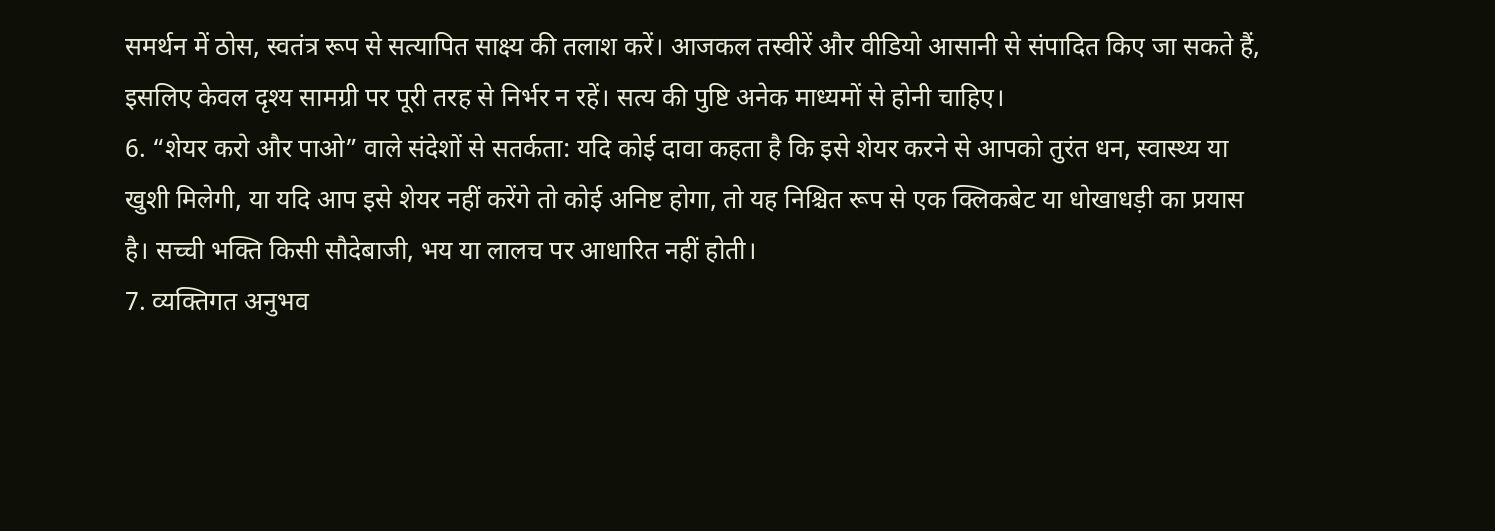समर्थन में ठोस, स्वतंत्र रूप से सत्यापित साक्ष्य की तलाश करें। आजकल तस्वीरें और वीडियो आसानी से संपादित किए जा सकते हैं, इसलिए केवल दृश्य सामग्री पर पूरी तरह से निर्भर न रहें। सत्य की पुष्टि अनेक माध्यमों से होनी चाहिए।
6. “शेयर करो और पाओ” वाले संदेशों से सतर्कता: यदि कोई दावा कहता है कि इसे शेयर करने से आपको तुरंत धन, स्वास्थ्य या खुशी मिलेगी, या यदि आप इसे शेयर नहीं करेंगे तो कोई अनिष्ट होगा, तो यह निश्चित रूप से एक क्लिकबेट या धोखाधड़ी का प्रयास है। सच्ची भक्ति किसी सौदेबाजी, भय या लालच पर आधारित नहीं होती।
7. व्यक्तिगत अनुभव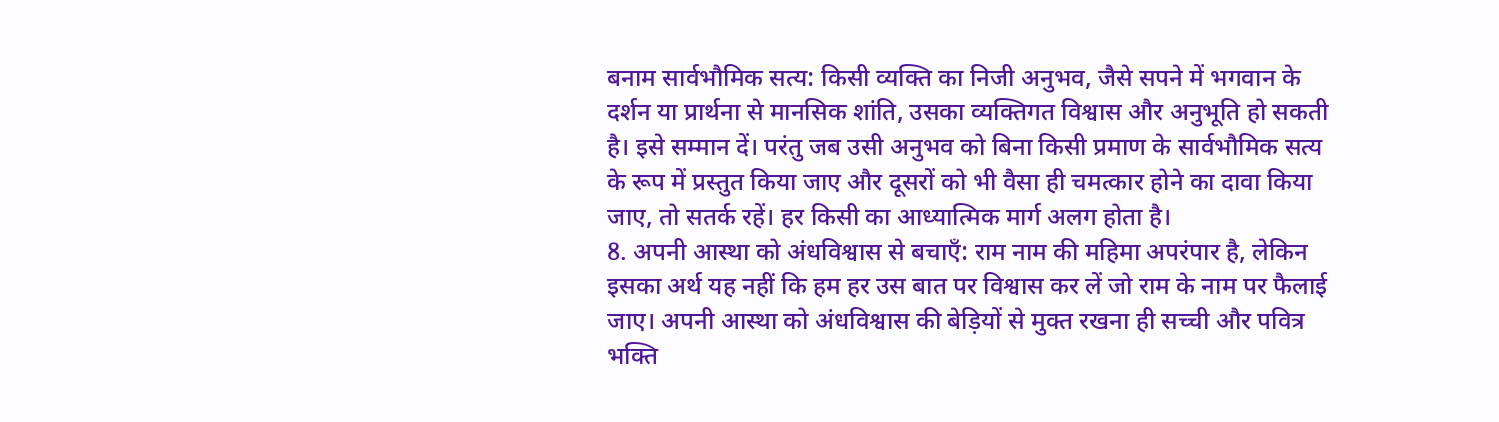बनाम सार्वभौमिक सत्य: किसी व्यक्ति का निजी अनुभव, जैसे सपने में भगवान के दर्शन या प्रार्थना से मानसिक शांति, उसका व्यक्तिगत विश्वास और अनुभूति हो सकती है। इसे सम्मान दें। परंतु जब उसी अनुभव को बिना किसी प्रमाण के सार्वभौमिक सत्य के रूप में प्रस्तुत किया जाए और दूसरों को भी वैसा ही चमत्कार होने का दावा किया जाए, तो सतर्क रहें। हर किसी का आध्यात्मिक मार्ग अलग होता है।
8. अपनी आस्था को अंधविश्वास से बचाएँ: राम नाम की महिमा अपरंपार है, लेकिन इसका अर्थ यह नहीं कि हम हर उस बात पर विश्वास कर लें जो राम के नाम पर फैलाई जाए। अपनी आस्था को अंधविश्वास की बेड़ियों से मुक्त रखना ही सच्ची और पवित्र भक्ति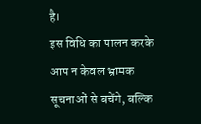है।
इस विधि का पालन करके आप न केवल भ्रामक सूचनाओं से बचेंगे, बल्कि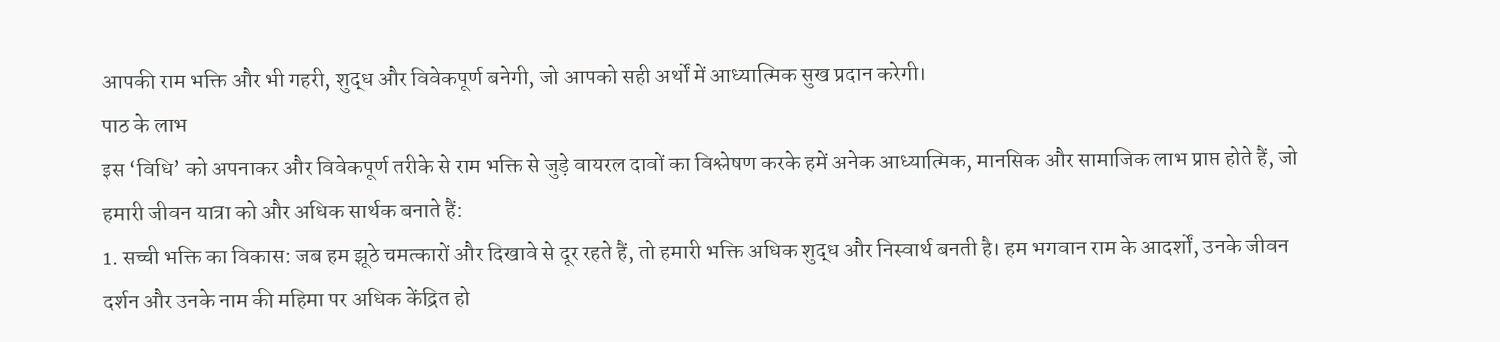आपकी राम भक्ति और भी गहरी, शुद्ध और विवेकपूर्ण बनेगी, जो आपको सही अर्थों में आध्यात्मिक सुख प्रदान करेगी।
पाठ के लाभ
इस ‘विधि’ को अपनाकर और विवेकपूर्ण तरीके से राम भक्ति से जुड़े वायरल दावों का विश्लेषण करके हमें अनेक आध्यात्मिक, मानसिक और सामाजिक लाभ प्राप्त होते हैं, जो हमारी जीवन यात्रा को और अधिक सार्थक बनाते हैं:
1. सच्ची भक्ति का विकास: जब हम झूठे चमत्कारों और दिखावे से दूर रहते हैं, तो हमारी भक्ति अधिक शुद्ध और निस्वार्थ बनती है। हम भगवान राम के आदर्शों, उनके जीवन दर्शन और उनके नाम की महिमा पर अधिक केंद्रित हो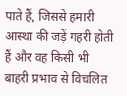पाते हैं, जिससे हमारी आस्था की जड़ें गहरी होती हैं और वह किसी भी बाहरी प्रभाव से विचलित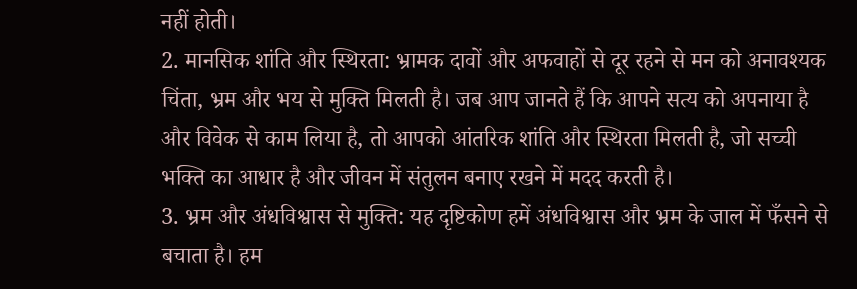नहीं होती।
2. मानसिक शांति और स्थिरता: भ्रामक दावों और अफवाहों से दूर रहने से मन को अनावश्यक चिंता, भ्रम और भय से मुक्ति मिलती है। जब आप जानते हैं कि आपने सत्य को अपनाया है और विवेक से काम लिया है, तो आपको आंतरिक शांति और स्थिरता मिलती है, जो सच्ची भक्ति का आधार है और जीवन में संतुलन बनाए रखने में मदद करती है।
3. भ्रम और अंधविश्वास से मुक्ति: यह दृष्टिकोण हमें अंधविश्वास और भ्रम के जाल में फँसने से बचाता है। हम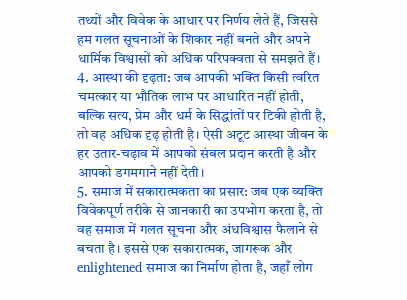तथ्यों और विवेक के आधार पर निर्णय लेते हैं, जिससे हम गलत सूचनाओं के शिकार नहीं बनते और अपने धार्मिक विश्वासों को अधिक परिपक्वता से समझते हैं।
4. आस्था की दृढ़ता: जब आपकी भक्ति किसी त्वरित चमत्कार या भौतिक लाभ पर आधारित नहीं होती, बल्कि सत्य, प्रेम और धर्म के सिद्धांतों पर टिकी होती है, तो वह अधिक दृढ़ होती है। ऐसी अटूट आस्था जीवन के हर उतार-चढ़ाव में आपको संबल प्रदान करती है और आपको डगमगाने नहीं देती।
5. समाज में सकारात्मकता का प्रसार: जब एक व्यक्ति विवेकपूर्ण तरीके से जानकारी का उपभोग करता है, तो वह समाज में गलत सूचना और अंधविश्वास फैलाने से बचता है। इससे एक सकारात्मक, जागरूक और enlightened समाज का निर्माण होता है, जहाँ लोग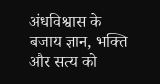अंधविश्वास के बजाय ज्ञान, भक्ति और सत्य को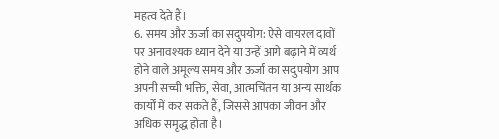महत्व देते हैं।
6. समय और ऊर्जा का सदुपयोग: ऐसे वायरल दावों पर अनावश्यक ध्यान देने या उन्हें आगे बढ़ाने में व्यर्थ होने वाले अमूल्य समय और ऊर्जा का सदुपयोग आप अपनी सच्ची भक्ति, सेवा, आत्मचिंतन या अन्य सार्थक कार्यों में कर सकते हैं, जिससे आपका जीवन और अधिक समृद्ध होता है।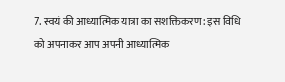7. स्वयं की आध्यात्मिक यात्रा का सशक्तिकरण: इस विधि को अपनाकर आप अपनी आध्यात्मिक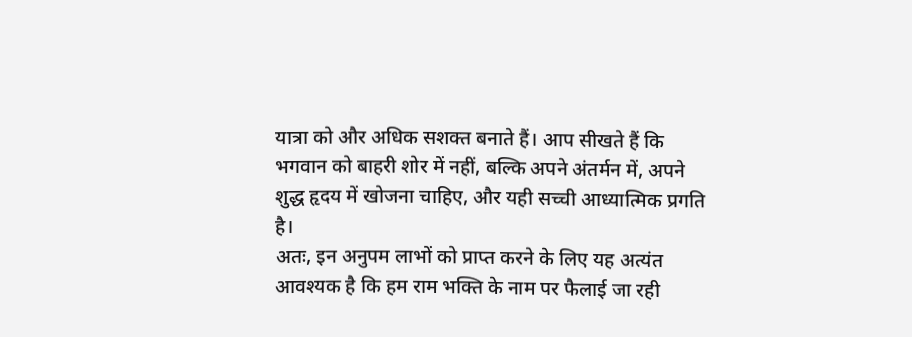यात्रा को और अधिक सशक्त बनाते हैं। आप सीखते हैं कि भगवान को बाहरी शोर में नहीं, बल्कि अपने अंतर्मन में, अपने शुद्ध हृदय में खोजना चाहिए, और यही सच्ची आध्यात्मिक प्रगति है।
अतः, इन अनुपम लाभों को प्राप्त करने के लिए यह अत्यंत आवश्यक है कि हम राम भक्ति के नाम पर फैलाई जा रही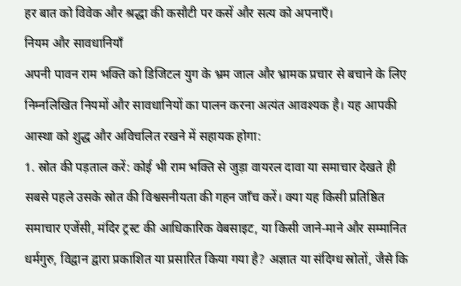हर बात को विवेक और श्रद्धा की कसौटी पर कसें और सत्य को अपनाएँ।
नियम और सावधानियाँ
अपनी पावन राम भक्ति को डिजिटल युग के भ्रम जाल और भ्रामक प्रचार से बचाने के लिए निम्नलिखित नियमों और सावधानियों का पालन करना अत्यंत आवश्यक है। यह आपकी आस्था को शुद्ध और अविचलित रखने में सहायक होगा:
1. स्रोत की पड़ताल करें: कोई भी राम भक्ति से जुड़ा वायरल दावा या समाचार देखते ही सबसे पहले उसके स्रोत की विश्वसनीयता की गहन जाँच करें। क्या यह किसी प्रतिष्ठित समाचार एजेंसी, मंदिर ट्रस्ट की आधिकारिक वेबसाइट, या किसी जाने-माने और सम्मानित धर्मगुरु, विद्वान द्वारा प्रकाशित या प्रसारित किया गया है? अज्ञात या संदिग्ध स्रोतों, जैसे कि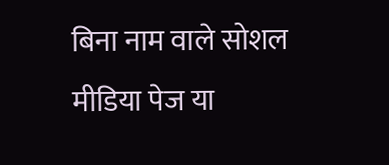बिना नाम वाले सोशल मीडिया पेज या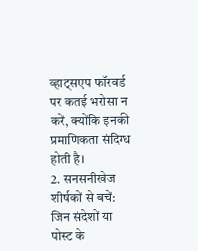व्हाट्सएप फॉरवर्ड पर कतई भरोसा न करें, क्योंकि इनकी प्रमाणिकता संदिग्ध होती है।
2. सनसनीखेज शीर्षकों से बचें: जिन संदेशों या पोस्ट के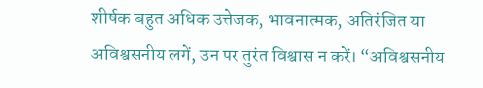शीर्षक बहुत अधिक उत्तेजक, भावनात्मक, अतिरंजित या अविश्वसनीय लगें, उन पर तुरंत विश्वास न करें। “अविश्वसनीय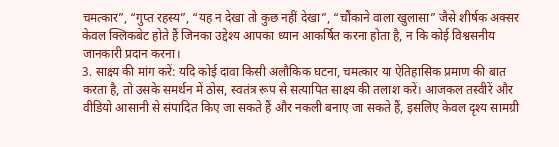चमत्कार”, “गुप्त रहस्य”, “यह न देखा तो कुछ नहीं देखा”, “चौंकाने वाला खुलासा” जैसे शीर्षक अक्सर केवल क्लिकबेट होते हैं जिनका उद्देश्य आपका ध्यान आकर्षित करना होता है, न कि कोई विश्वसनीय जानकारी प्रदान करना।
3. साक्ष्य की मांग करें: यदि कोई दावा किसी अलौकिक घटना, चमत्कार या ऐतिहासिक प्रमाण की बात करता है, तो उसके समर्थन में ठोस, स्वतंत्र रूप से सत्यापित साक्ष्य की तलाश करें। आजकल तस्वीरें और वीडियो आसानी से संपादित किए जा सकते हैं और नकली बनाए जा सकते हैं, इसलिए केवल दृश्य सामग्री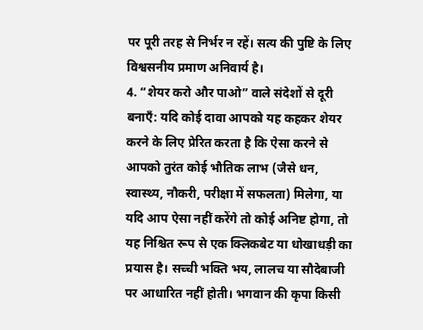पर पूरी तरह से निर्भर न रहें। सत्य की पुष्टि के लिए विश्वसनीय प्रमाण अनिवार्य है।
4. “शेयर करो और पाओ” वाले संदेशों से दूरी बनाएँ: यदि कोई दावा आपको यह कहकर शेयर करने के लिए प्रेरित करता है कि ऐसा करने से आपको तुरंत कोई भौतिक लाभ (जैसे धन, स्वास्थ्य, नौकरी, परीक्षा में सफलता) मिलेगा, या यदि आप ऐसा नहीं करेंगे तो कोई अनिष्ट होगा, तो यह निश्चित रूप से एक क्लिकबेट या धोखाधड़ी का प्रयास है। सच्ची भक्ति भय, लालच या सौदेबाजी पर आधारित नहीं होती। भगवान की कृपा किसी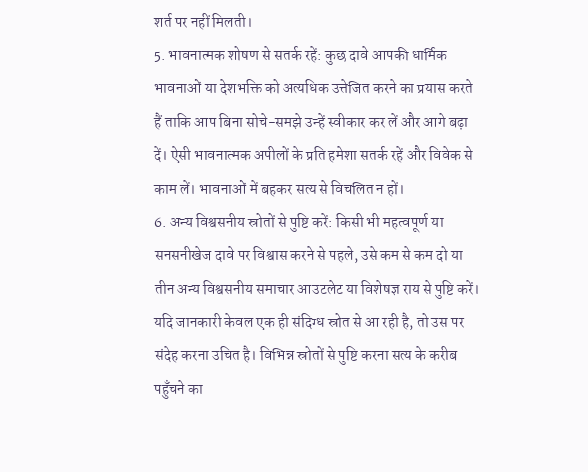शर्त पर नहीं मिलती।
5. भावनात्मक शोषण से सतर्क रहें: कुछ दावे आपकी धार्मिक भावनाओं या देशभक्ति को अत्यधिक उत्तेजित करने का प्रयास करते हैं ताकि आप बिना सोचे-समझे उन्हें स्वीकार कर लें और आगे बढ़ा दें। ऐसी भावनात्मक अपीलों के प्रति हमेशा सतर्क रहें और विवेक से काम लें। भावनाओं में बहकर सत्य से विचलित न हों।
6. अन्य विश्वसनीय स्रोतों से पुष्टि करें: किसी भी महत्वपूर्ण या सनसनीखेज दावे पर विश्वास करने से पहले, उसे कम से कम दो या तीन अन्य विश्वसनीय समाचार आउटलेट या विशेषज्ञ राय से पुष्टि करें। यदि जानकारी केवल एक ही संदिग्ध स्रोत से आ रही है, तो उस पर संदेह करना उचित है। विभिन्न स्रोतों से पुष्टि करना सत्य के करीब पहुँचने का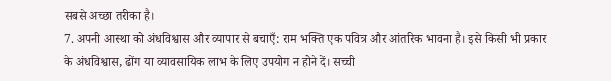सबसे अच्छा तरीका है।
7. अपनी आस्था को अंधविश्वास और व्यापार से बचाएँ: राम भक्ति एक पवित्र और आंतरिक भावना है। इसे किसी भी प्रकार के अंधविश्वास, ढोंग या व्यावसायिक लाभ के लिए उपयोग न होने दें। सच्ची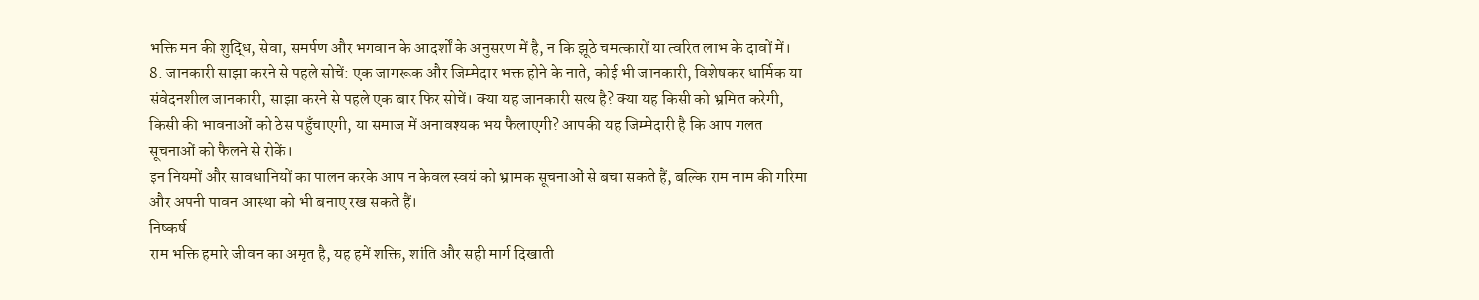भक्ति मन की शुद्धि, सेवा, समर्पण और भगवान के आदर्शों के अनुसरण में है, न कि झूठे चमत्कारों या त्वरित लाभ के दावों में।
8. जानकारी साझा करने से पहले सोचें: एक जागरूक और जिम्मेदार भक्त होने के नाते, कोई भी जानकारी, विशेषकर धार्मिक या संवेदनशील जानकारी, साझा करने से पहले एक बार फिर सोचें। क्या यह जानकारी सत्य है? क्या यह किसी को भ्रमित करेगी, किसी की भावनाओं को ठेस पहुँचाएगी, या समाज में अनावश्यक भय फैलाएगी? आपकी यह जिम्मेदारी है कि आप गलत सूचनाओं को फैलने से रोकें।
इन नियमों और सावधानियों का पालन करके आप न केवल स्वयं को भ्रामक सूचनाओं से बचा सकते हैं, बल्कि राम नाम की गरिमा और अपनी पावन आस्था को भी बनाए रख सकते हैं।
निष्कर्ष
राम भक्ति हमारे जीवन का अमृत है, यह हमें शक्ति, शांति और सही मार्ग दिखाती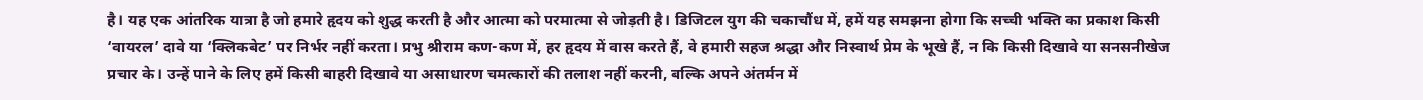है। यह एक आंतरिक यात्रा है जो हमारे हृदय को शुद्ध करती है और आत्मा को परमात्मा से जोड़ती है। डिजिटल युग की चकाचौंध में, हमें यह समझना होगा कि सच्ची भक्ति का प्रकाश किसी ‘वायरल’ दावे या ‘क्लिकबेट’ पर निर्भर नहीं करता। प्रभु श्रीराम कण-कण में, हर हृदय में वास करते हैं, वे हमारी सहज श्रद्धा और निस्वार्थ प्रेम के भूखे हैं, न कि किसी दिखावे या सनसनीखेज प्रचार के। उन्हें पाने के लिए हमें किसी बाहरी दिखावे या असाधारण चमत्कारों की तलाश नहीं करनी, बल्कि अपने अंतर्मन में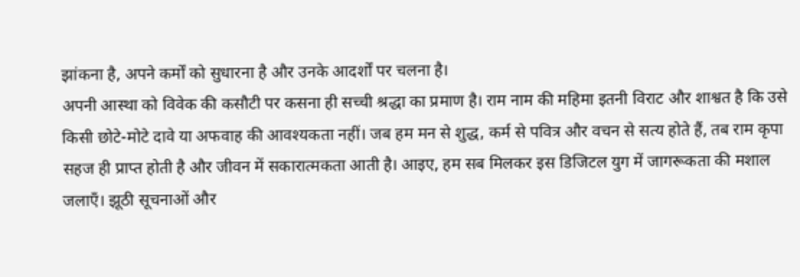झांकना है, अपने कर्मों को सुधारना है और उनके आदर्शों पर चलना है।
अपनी आस्था को विवेक की कसौटी पर कसना ही सच्ची श्रद्धा का प्रमाण है। राम नाम की महिमा इतनी विराट और शाश्वत है कि उसे किसी छोटे-मोटे दावे या अफवाह की आवश्यकता नहीं। जब हम मन से शुद्ध, कर्म से पवित्र और वचन से सत्य होते हैं, तब राम कृपा सहज ही प्राप्त होती है और जीवन में सकारात्मकता आती है। आइए, हम सब मिलकर इस डिजिटल युग में जागरूकता की मशाल जलाएँ। झूठी सूचनाओं और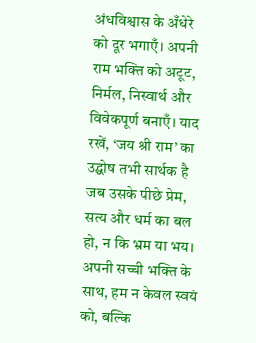अंधविश्वास के अँधेरे को दूर भगाएँ। अपनी राम भक्ति को अटूट, निर्मल, निस्वार्थ और विवेकपूर्ण बनाएँ। याद रखें, ‘जय श्री राम’ का उद्घोष तभी सार्थक है जब उसके पीछे प्रेम, सत्य और धर्म का बल हो, न कि भ्रम या भय। अपनी सच्ची भक्ति के साथ, हम न केवल स्वयं को, बल्कि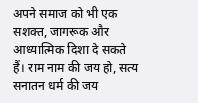अपने समाज को भी एक सशक्त, जागरूक और आध्यात्मिक दिशा दे सकते हैं। राम नाम की जय हो, सत्य सनातन धर्म की जय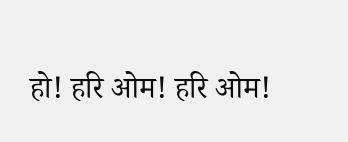हो! हरि ओम! हरि ओम!